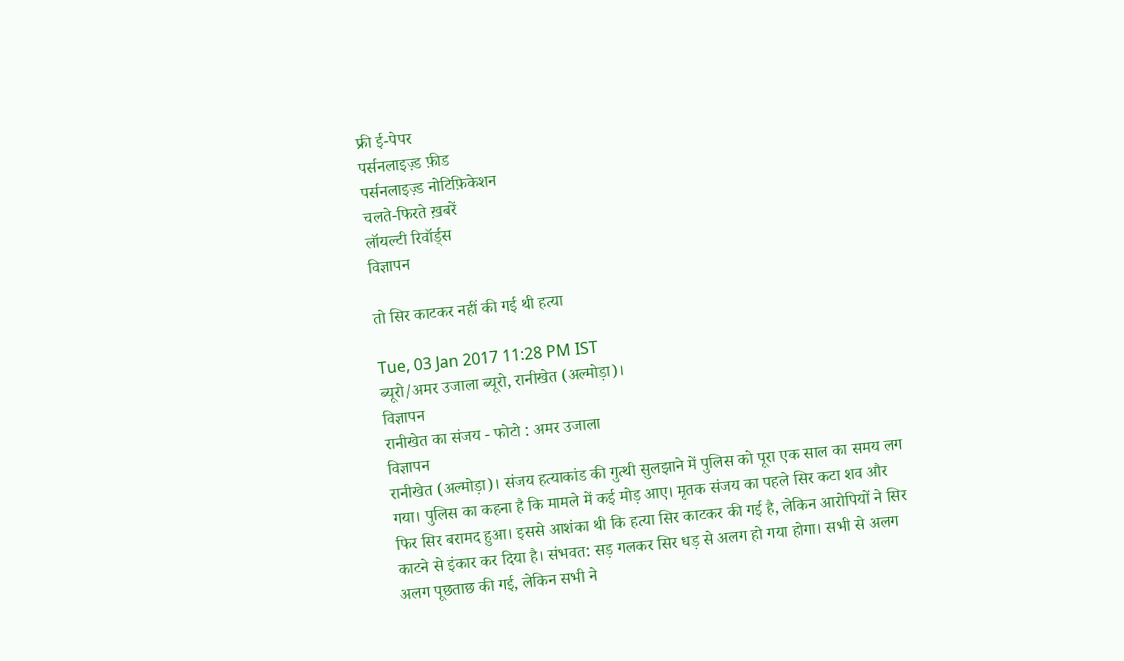फ्री ई-पेपर
पर्सनलाइज़्ड फ़ीड
पर्सनलाइज़्ड नोटिफ़िकेशन
चलते-फिरते ख़बरें
लॉयल्टी रिवॉर्ड्स
विज्ञापन

तो सिर काटकर नहीं की गई थी हत्या

Tue, 03 Jan 2017 11:28 PM IST
ब्यूरो/अमर उजाला ब्यूरो, रानीखेत (अल्मोड़ा)।
विज्ञापन
रानीखेत का संजय - फोटो : अमर उजाला
विज्ञापन
रानीखेत (अल्मोड़ा)। संजय हत्याकांड की गुत्थी सुलझाने में पुलिस को पूरा एक साल का समय लग गया। पुलिस का कहना है कि मामले में कई मोड़ आए। मृतक संजय का पहले सिर कटा शव और फिर सिर बरामद हुआ। इससे आशंका थी कि हत्या सिर काटकर की गई है, लेकिन आरोपियों ने सिर काटने से इंकार कर दिया है। संभवत: सड़ गलकर सिर धड़ से अलग हो गया होगा। सभी से अलग अलग पूछताछ की गई, लेकिन सभी ने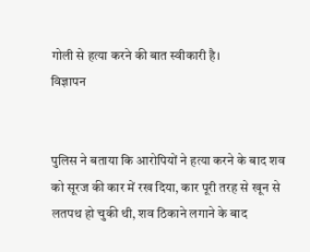गोली से हत्या करने की बात स्वीकारी है।
विज्ञापन


पुलिस ने बताया कि आरोपियों ने हत्या करने के बाद शव को सूरज की कार में रख दिया, कार पूरी तरह से खून से लतपथ हो चुकी थी, शव ठिकाने लगाने के बाद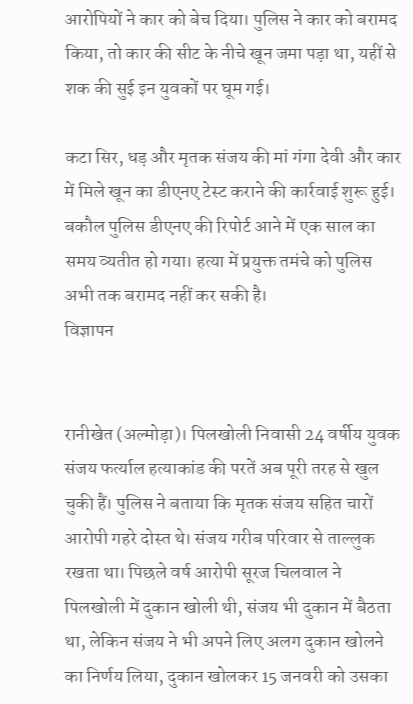आरोपियों ने कार को बेच दिया। पुलिस ने कार को बरामद किया, तो कार की सीट के नीचे खून जमा पड़ा था, यहीं से शक की सुई इन युवकों पर घूम गई।

कटा सिर, धड़ और मृतक संजय की मां गंगा देवी और कार में मिले खून का डीएनए टेस्ट कराने की कार्रवाई शुरू हुई। बकौल पुलिस डीएनए की रिपोर्ट आने में एक साल का समय व्यतीत हो गया। हत्या में प्रयुक्त तमंचे को पुलिस अभी तक बरामद नहीं कर सकी है।
विज्ञापन


रानीखेत (अल्मोड़ा)। पिलखोली निवासी 24 वर्षीय युवक संजय फर्त्याल हत्याकांड की परतें अब पूरी तरह से खुल चुकी हैं। पुलिस ने बताया कि मृतक संजय सहित चारों आरोपी गहरे दोस्त थे। संजय गरीब परिवार से ताल्लुक रखता था। पिछले वर्ष आरोपी सूरज चिलवाल ने पिलखोली में दुकान खोली थी, संजय भी दुकान में बैठता था, लेकिन संजय ने भी अपने लिए अलग दुकान खोलने का निर्णय लिया, दुकान खोलकर 15 जनवरी को उसका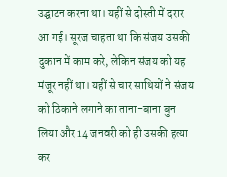उद्घाटन करना था। यहीं से दोस्ती में दरार आ गई। सूरज चाहता था कि संजय उसकी दुकान में काम करे, लेकिन संजय को यह मंजूर नहीं था। यहीं से चार साथियों ने संजय को ठिकाने लगाने का ताना-बाना बुन लिया और 14 जनवरी को ही उसकी हत्या कर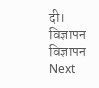दी।
विज्ञापन
विज्ञापन
Next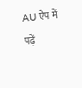AU ऐप में पढ़ें